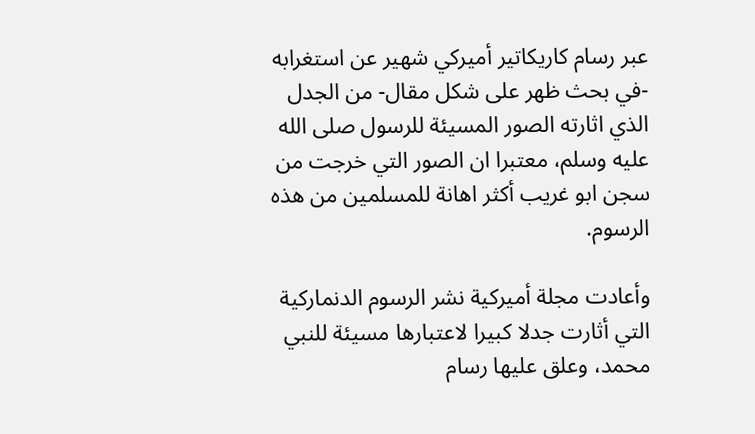عبر رسام كاريكاتير أميركي شهير عن استغرابه -في بحث ظهر على شكل مقال- من الجدل الذي اثارته الصور المسيئة للرسول صلى الله عليه وسلم، معتبرا ان الصور التي خرجت من سجن ابو غريب أكثر اهانة للمسلمين من هذه الرسوم.

وأعادت مجلة أميركية نشر الرسوم الدنماركية التي أثارت جدلا كبيرا لاعتبارها مسيئة للنبي محمد، وعلق عليها رسام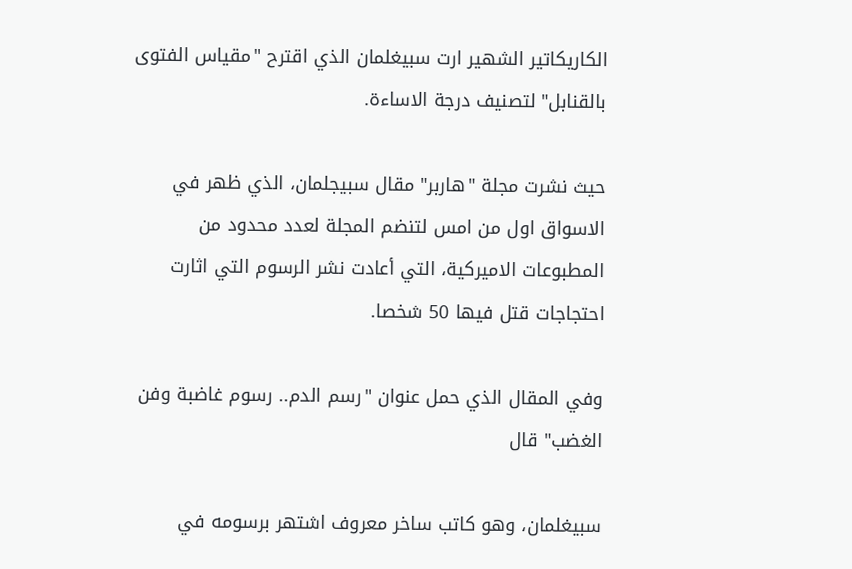الكاريكاتير الشهير ارت سبيغلمان الذي اقترح "مقياس الفتوى بالقنابل" لتصنيف درجة الاساءة.

حيث نشرت مجلة "هاربر" مقال سبيجلمان، الذي ظهر في الاسواق اول من امس لتنضم المجلة لعدد محدود من المطبوعات الاميركية، التي أعادت نشر الرسوم التي اثارت احتجاجات قتل فيها 50 شخصا.

وفي المقال الذي حمل عنوان "رسم الدم.. رسوم غاضبة وفن الغضب" قال

سبيغلمان، وهو كاتب ساخر معروف اشتهر برسومه في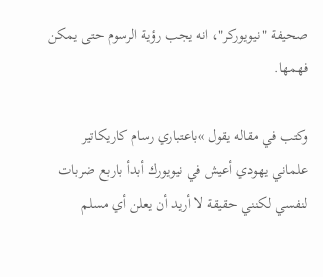صحيفة "نيويوركر"، انه يجب رؤية الرسوم حتى يمكن فهمها.

وكتب في مقاله يقول »باعتباري رسام كاريكاتير علماني يهودي أعيش في نيويورك أبدأ باربع ضربات لنفسي لكنني حقيقة لا أريد أن يعلن أي مسلم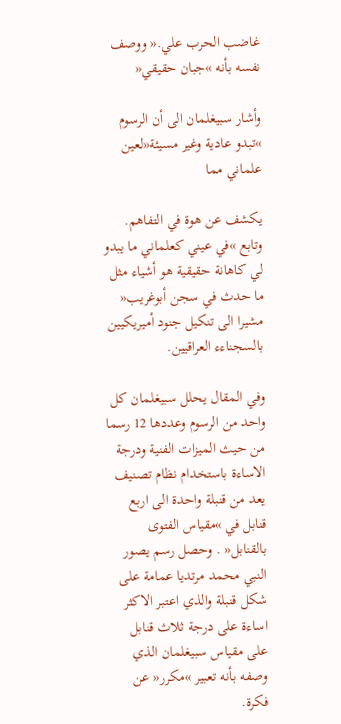غاضب الحرب علي.« ووصف نفسه بأنه »جبان حقيقي«

وأشار سبيغلمان الى أن الرسوم »تبدو عادية وغير مسيئة«لعين علماني مما

يكشف عن هوة في التفاهم. وتابع »في عيني كعلماني ما يبدو لي كاهانة حقيقية هو أشياء مثل ما حدث في سجن أبوغريب« مشيرا الى تنكيل جنود أميريكيين بالسجناءء العراقيين.

وفي المقال يحلل سبيغلمان كل واحد من الرسوم وعددها 12 رسما من حيث الميزات الفنية ودرجة الاساءة باستخدام نظام تصنيف يعد من قنبلة واحدة الى اربع قنابل في »مقياس الفتوى بالقنابل« . وحصل رسم يصور النبي محمد مرتديا عمامة على شكل قنبلة والذي اعتبر الاكثر اساءة على درجة ثلاث قنابل على مقياس سبيغلمان الذي وصفه بأنه تعبير »مكرر« عن فكرة.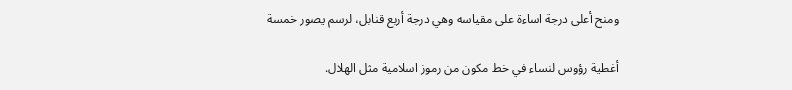ومنح أعلى درجة اساءة على مقياسه وهي درجة أربع قنابل، لرسم يصور خمسة

أغطية رؤوس لنساء في خط مكون من رموز اسلامية مثل الهلال.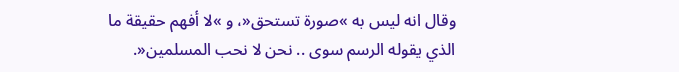وقال انه ليس به »صورة تستحق«، و »لا أفهم حقيقة ما الذي يقوله الرسم سوى .. نحن لا نحب المسلمين«.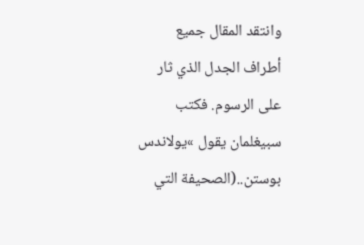وانتقد المقال جميع أطراف الجدل الذي ثار على الرسوم. فكتب سبيغلمان يقول »يولاندس بوستن..(الصحيفة التي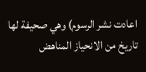اعادت نشر الرسوم) وهي صحيفة لها تاريخ من الانحياز المناهض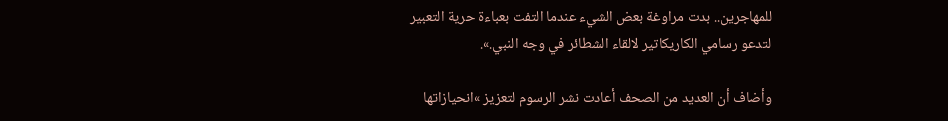للمهاجرين.. بدت مراوغة بعض الشيء عندما التفت بعباءة حرية التعبير لتدعو رسامي الكاريكاتير لالقاء الشطائر في وجه النبي.».

وأضاف أن العديد من الصحف أعادت نشر الرسوم لتعزيز »انحيازاتها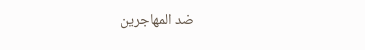ضد المهاجرين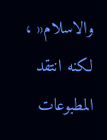والاسلام« ، لكنه انتقد المطبوعات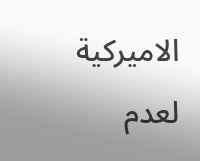الاميركية لعدم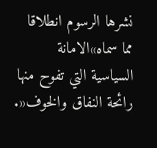نشرها الرسوم انطلاقا مما سماه»الامانة السياسية التي تفوح منها رائحة النفاق والخوف«.